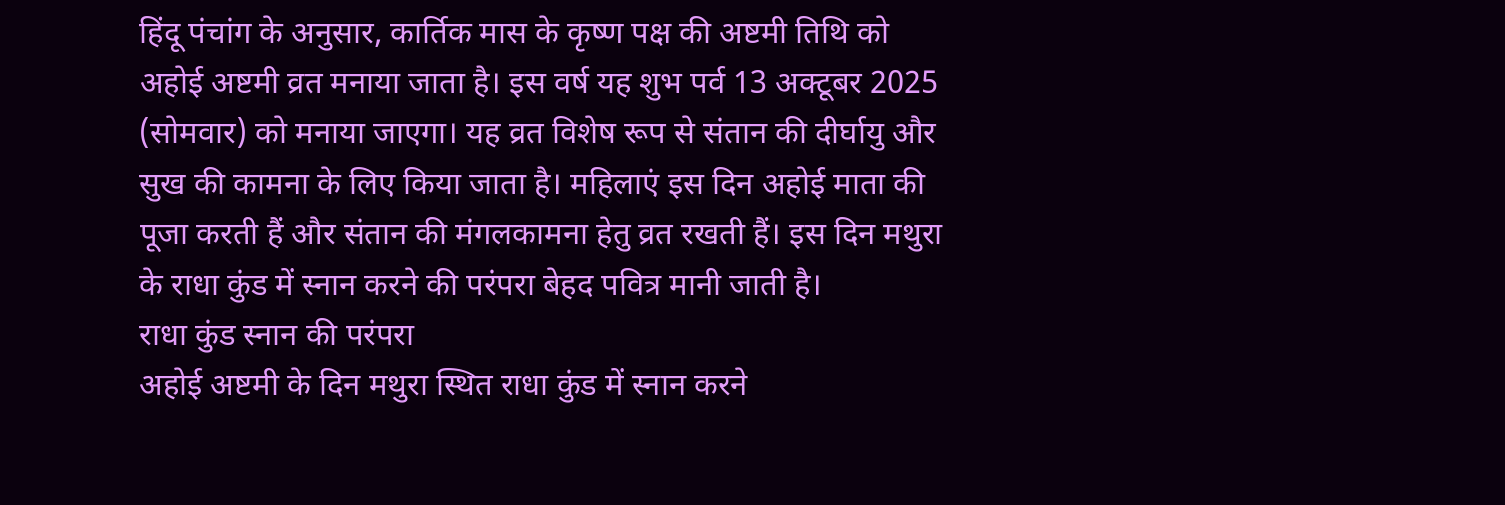हिंदू पंचांग के अनुसार, कार्तिक मास के कृष्ण पक्ष की अष्टमी तिथि को अहोई अष्टमी व्रत मनाया जाता है। इस वर्ष यह शुभ पर्व 13 अक्टूबर 2025 (सोमवार) को मनाया जाएगा। यह व्रत विशेष रूप से संतान की दीर्घायु और सुख की कामना के लिए किया जाता है। महिलाएं इस दिन अहोई माता की पूजा करती हैं और संतान की मंगलकामना हेतु व्रत रखती हैं। इस दिन मथुरा के राधा कुंड में स्नान करने की परंपरा बेहद पवित्र मानी जाती है।
राधा कुंड स्नान की परंपरा
अहोई अष्टमी के दिन मथुरा स्थित राधा कुंड में स्नान करने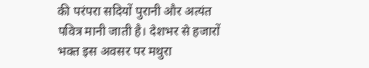की परंपरा सदियों पुरानी और अत्यंत पवित्र मानी जाती है। देशभर से हजारों भक्त इस अवसर पर मथुरा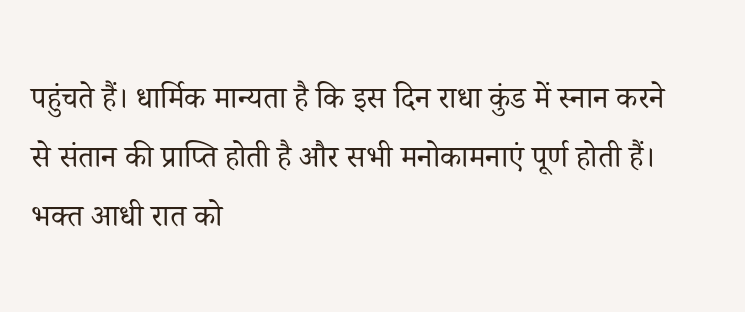पहुंचते हैं। धार्मिक मान्यता है कि इस दिन राधा कुंड में स्नान करने से संतान की प्राप्ति होती है और सभी मनोकामनाएं पूर्ण होती हैं। भक्त आधी रात को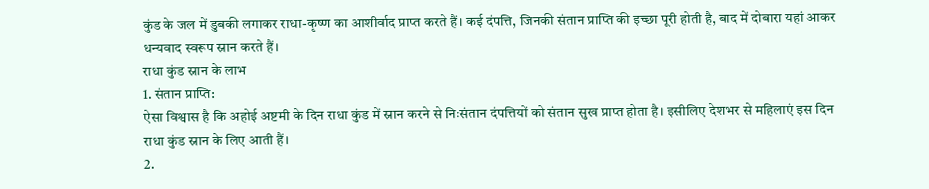कुंड के जल में डुबकी लगाकर राधा-कृष्ण का आशीर्वाद प्राप्त करते हैं। कई दंपत्ति, जिनकी संतान प्राप्ति की इच्छा पूरी होती है, बाद में दोबारा यहां आकर धन्यवाद स्वरूप स्नान करते हैं।
राधा कुंड स्नान के लाभ
1. संतान प्राप्ति:
ऐसा विश्वास है कि अहोई अष्टमी के दिन राधा कुंड में स्नान करने से निःसंतान दंपत्तियों को संतान सुख प्राप्त होता है। इसीलिए देशभर से महिलाएं इस दिन राधा कुंड स्नान के लिए आती हैं।
2.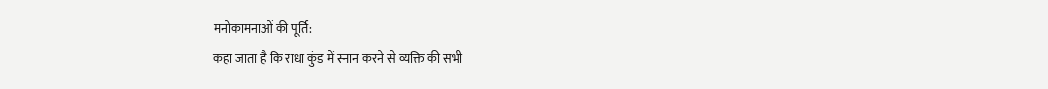मनोकामनाओं की पूर्ति:
कहा जाता है कि राधा कुंड में स्नान करने से व्यक्ति की सभी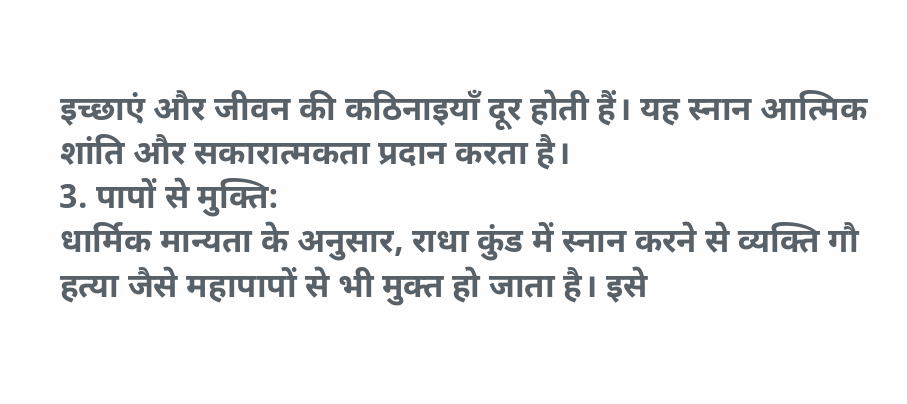इच्छाएं और जीवन की कठिनाइयाँ दूर होती हैं। यह स्नान आत्मिक शांति और सकारात्मकता प्रदान करता है।
3. पापों से मुक्ति:
धार्मिक मान्यता के अनुसार, राधा कुंड में स्नान करने से व्यक्ति गौ हत्या जैसे महापापों से भी मुक्त हो जाता है। इसे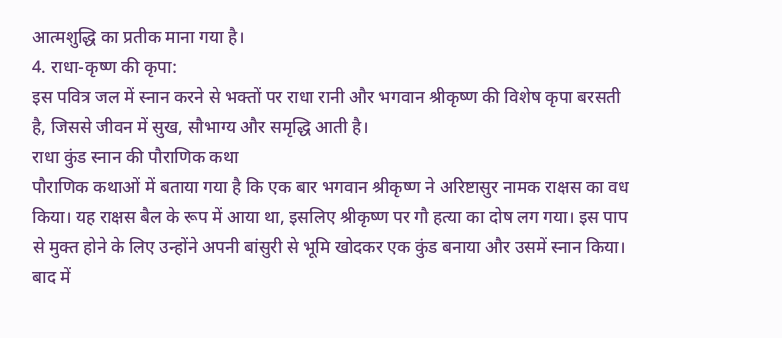आत्मशुद्धि का प्रतीक माना गया है।
4. राधा-कृष्ण की कृपा:
इस पवित्र जल में स्नान करने से भक्तों पर राधा रानी और भगवान श्रीकृष्ण की विशेष कृपा बरसती है, जिससे जीवन में सुख, सौभाग्य और समृद्धि आती है।
राधा कुंड स्नान की पौराणिक कथा
पौराणिक कथाओं में बताया गया है कि एक बार भगवान श्रीकृष्ण ने अरिष्टासुर नामक राक्षस का वध किया। यह राक्षस बैल के रूप में आया था, इसलिए श्रीकृष्ण पर गौ हत्या का दोष लग गया। इस पाप से मुक्त होने के लिए उन्होंने अपनी बांसुरी से भूमि खोदकर एक कुंड बनाया और उसमें स्नान किया। बाद में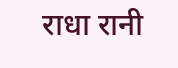राधा रानी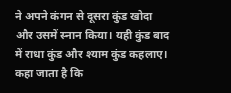ने अपने कंगन से दूसरा कुंड खोदा और उसमें स्नान किया। यही कुंड बाद में राधा कुंड और श्याम कुंड कहलाए। कहा जाता है कि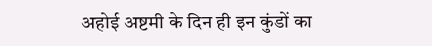अहोई अष्टमी के दिन ही इन कुंडों का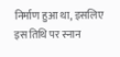निर्माण हुआ था, इसलिए इस तिथि पर स्नान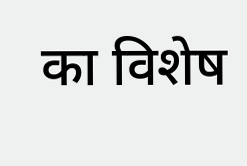का विशेष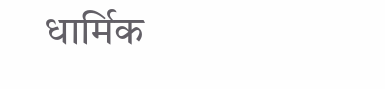धार्मिक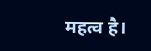महत्व है।